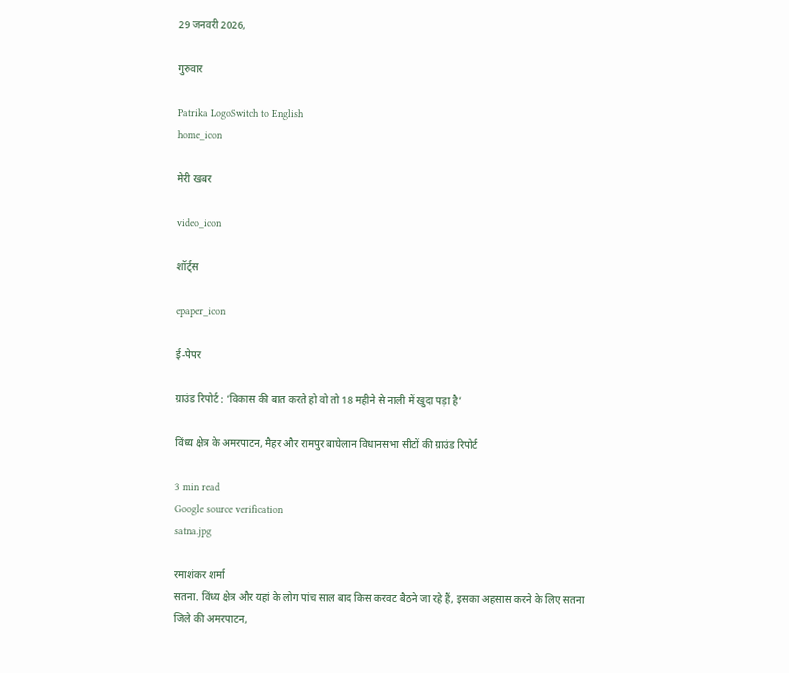29 जनवरी 2026,

गुरुवार

Patrika LogoSwitch to English
home_icon

मेरी खबर

video_icon

शॉर्ट्स

epaper_icon

ई-पेपर

ग्राउंड रिपोर्ट : ‘विकास की बात करते हो वो तो 18 महीने से नाली में खुदा पड़ा है’

विंध्य क्षेत्र के अमरपाटन, मैहर और रामपुर बाघेलान विधानसभा सीटों की ग्राउंड रिपोर्ट

3 min read
Google source verification
satna.jpg

रमाशंकर शर्मा
सतना. विंध्य क्षेत्र और यहां के लोग पांच साल बाद किस करवट बैठने जा रहे हैं, इसका अहसास करने के लिए सतना जिले की अमरपाटन,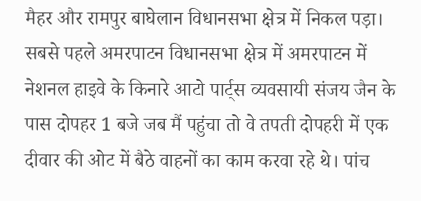मैहर और रामपुर बाघेलान विधानसभा क्षेत्र में निकल पड़ा। सबसे पहले अमरपाटन विधानसभा क्षेत्र में अमरपाटन में नेशनल हाइवे के किनारे आटो पार्ट्स व्यवसायी संजय जैन के पास दोपहर 1 बजे जब मैं पहुंचा तो वे तपती दोपहरी में एक दीवार की ओट में बैठे वाहनों का काम करवा रहे थे। पांच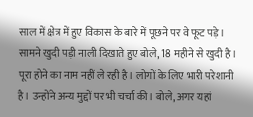साल में क्षेत्र में हुए विकास के बारे में पूछने पर वे फूट पड़े। सामने खुदी पड़ी नाली दिखाते हुए बोले, 18 महीने से खुदी है। पूरा होने का नाम नहीं ले रही है। लोगों के लिए भारी परेशानी है। उन्होंने अन्य मुद्दों पर भी चर्चा की। बोले, अगर यहां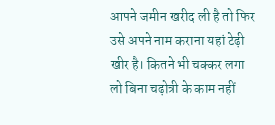आपने जमीन खरीद ली है तो फिर उसे अपने नाम कराना यहां टेढ़ी खीर है। कितने भी चक्कर लगा लो बिना चढ़ोत्री के काम नहीं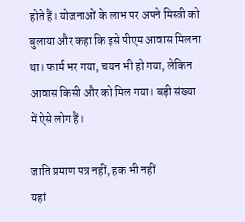होते हैं। योजनाओं के लाभ पर अपने मिस्त्री को बुलाया और कहा कि इसे पीएम आवास मिलना था। फार्म भर गया, चयन भी हो गया, लेकिन आवास किसी और को मिल गया। बड़ी संख्या में ऐसे लोग हैं।

जाति प्रमाण पत्र नहीं, हक भी नहीं
यहां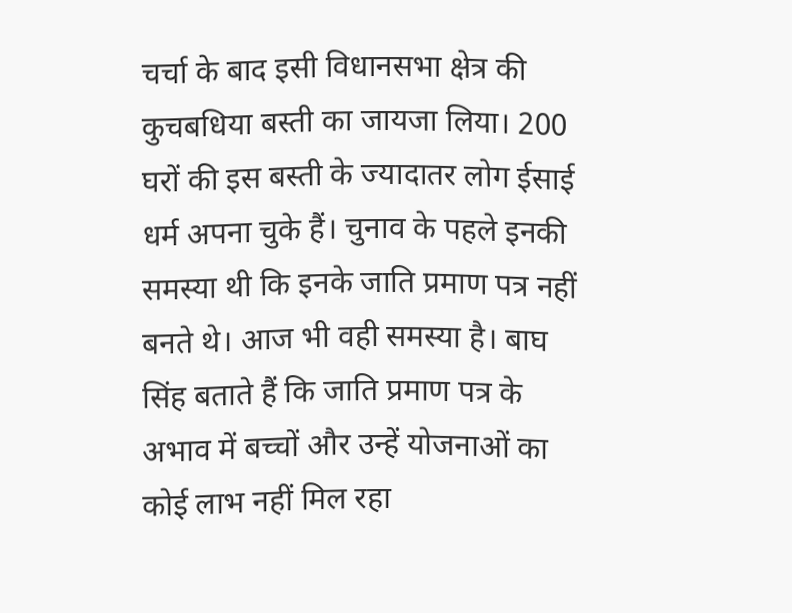चर्चा के बाद इसी विधानसभा क्षेत्र की कुचबधिया बस्ती का जायजा लिया। 200 घरों की इस बस्ती के ज्यादातर लोग ईसाई धर्म अपना चुके हैं। चुनाव के पहले इनकी समस्या थी कि इनके जाति प्रमाण पत्र नहीं बनते थे। आज भी वही समस्या है। बाघ सिंह बताते हैं कि जाति प्रमाण पत्र के अभाव में बच्चों और उन्हें योजनाओं का कोई लाभ नहीं मिल रहा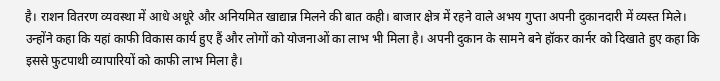है। राशन वितरण व्यवस्था में आधे अधूरे और अनियमित खाद्यान्न मिलने की बात कही। बाजार क्षेत्र में रहने वाले अभय गुप्ता अपनी दुकानदारी में व्यस्त मिले। उन्होंने कहा कि यहां काफी विकास कार्य हुए हैं और लोगों को योजनाओं का लाभ भी मिला है। अपनी दुकान के सामने बने हॉकर कार्नर को दिखाते हुए कहा कि इससे फुटपाथी व्यापारियों को काफी लाभ मिला है।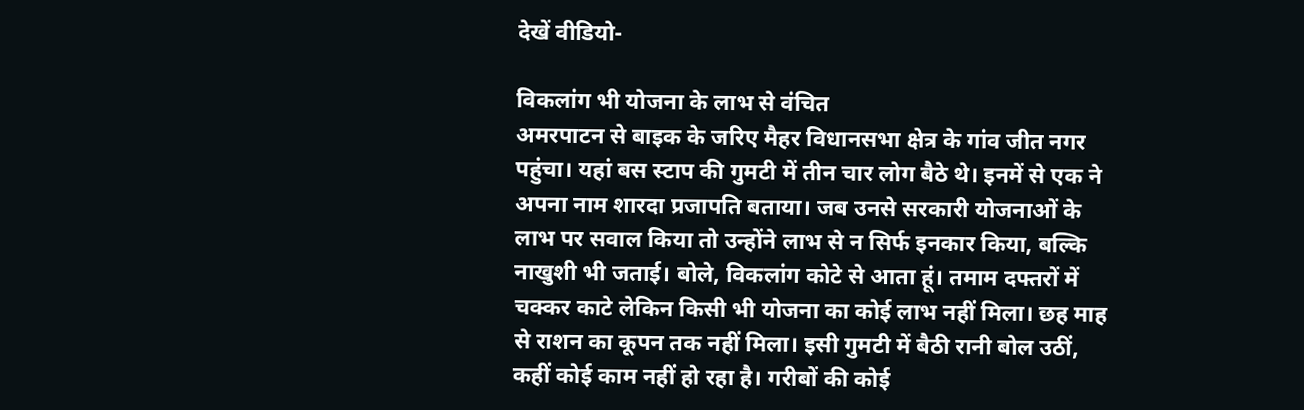देखें वीडियो-

विकलांग भी योजना के लाभ से वंचित
अमरपाटन से बाइक के जरिए मैहर विधानसभा क्षेत्र के गांव जीत नगर पहुंचा। यहां बस स्टाप की गुमटी में तीन चार लोग बैठे थे। इनमें से एक ने अपना नाम शारदा प्रजापति बताया। जब उनसे सरकारी योजनाओं के लाभ पर सवाल किया तो उन्होंने लाभ से न सिर्फ इनकार किया, बल्कि नाखुशी भी जताई। बोले, विकलांग कोटे से आता हूं। तमाम दफ्तरों में चक्कर काटे लेकिन किसी भी योजना का कोई लाभ नहीं मिला। छह माह से राशन का कूपन तक नहीं मिला। इसी गुमटी में बैठी रानी बोल उठीं, कहीं कोई काम नहीं हो रहा है। गरीबों की कोई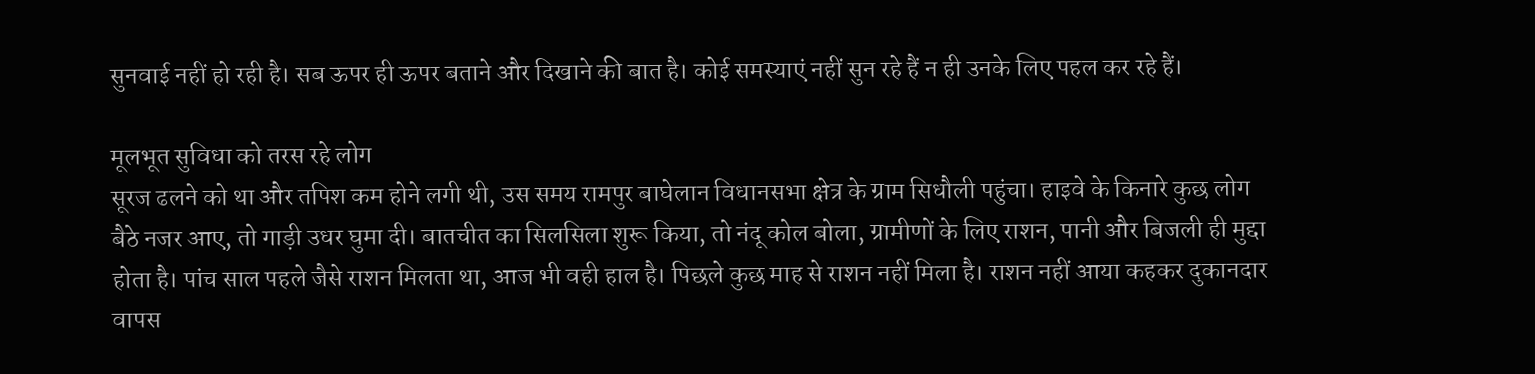सुनवाई नहीं हो रही है। सब ऊपर ही ऊपर बताने और दिखाने की बात है। कोई समस्याएं नहीं सुन रहे हैं न ही उनके लिए पहल कर रहे हैं।

मूलभूत सुविधा को तरस रहे लोग
सूरज ढलने को था और तपिश कम होने लगी थी, उस समय रामपुर बाघेलान विधानसभा क्षेत्र के ग्राम सिधौली पहुंचा। हाइवे के किनारे कुछ लोग बैठे नजर आए, तो गाड़ी उधर घुमा दी। बातचीत का सिलसिला शुरू किया, तो नंदू कोल बोला, ग्रामीणों के लिए राशन, पानी और बिजली ही मुद्दा होता है। पांच साल पहले जैसे राशन मिलता था, आज भी वही हाल है। पिछले कुछ माह से राशन नहीं मिला है। राशन नहीं आया कहकर दुकानदार वापस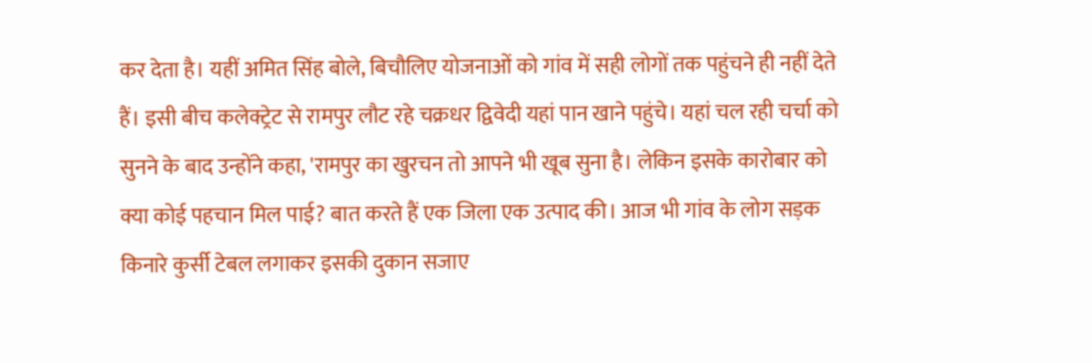कर देता है। यहीं अमित सिंह बोले, बिचौलिए योजनाओं को गांव में सही लोगों तक पहुंचने ही नहीं देते हैं। इसी बीच कलेक्ट्रेट से रामपुर लौट रहे चक्रधर द्विवेदी यहां पान खाने पहुंचे। यहां चल रही चर्चा को सुनने के बाद उन्होंने कहा, 'रामपुर का खुरचन तो आपने भी खूब सुना है। लेकिन इसके कारोबार को क्या कोई पहचान मिल पाई? बात करते हैं एक जिला एक उत्पाद की। आज भी गांव के लोग सड़क किनारे कुर्सी टेबल लगाकर इसकी दुकान सजाए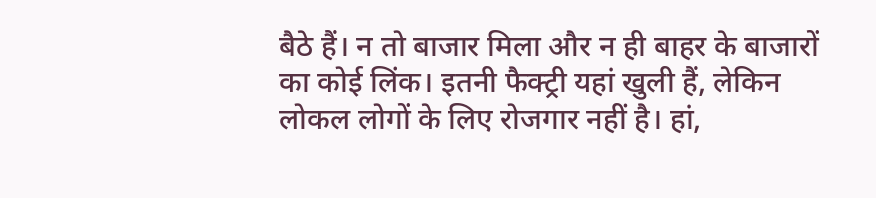बैठे हैं। न तो बाजार मिला और न ही बाहर के बाजारों का कोई लिंक। इतनी फैक्ट्री यहां खुली हैं, लेकिन लोकल लोगों के लिए रोजगार नहीं है। हां,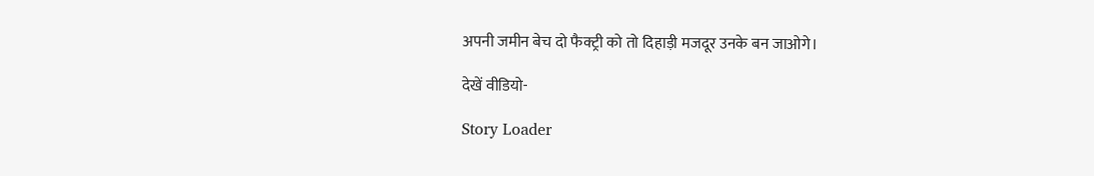अपनी जमीन बेच दो फैक्ट्री को तो दिहाड़ी मजदूर उनके बन जाओगे।

देखें वीडियो-

Story Loader